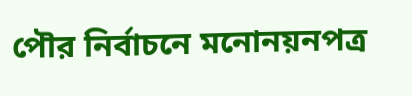পৌর নির্বাচনে মনোনয়নপত্র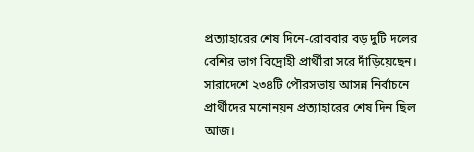প্রত্যাহারের শেষ দিনে-রোববার বড় দুটি দলের বেশির ভাগ বিদ্রোহী প্রার্থীরা সরে দাঁড়িয়েছেন।
সারাদেশে ২৩৪টি পৌরসভায় আসন্ন নির্বাচনে প্রার্থীদের মনোনয়ন প্রত্যাহারের শেষ দিন ছিল আজ।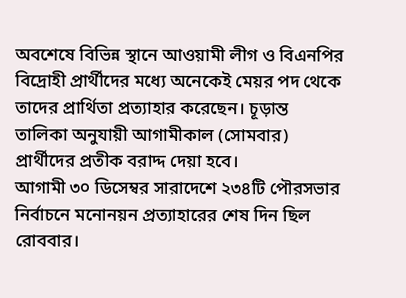অবশেষে বিভিন্ন স্থানে আওয়ামী লীগ ও বিএনপির বিদ্রোহী প্রার্থীদের মধ্যে অনেকেই মেয়র পদ থেকে তাদের প্রার্থিতা প্রত্যাহার করেছেন। চূড়ান্ত তালিকা অনুযায়ী আগামীকাল (সোমবার) প্রার্থীদের প্রতীক বরাদ্দ দেয়া হবে।
আগামী ৩০ ডিসেম্বর সারাদেশে ২৩৪টি পৌরসভার নির্বাচনে মনোনয়ন প্রত্যাহারের শেষ দিন ছিল রোববার।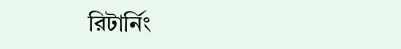রিটার্নিং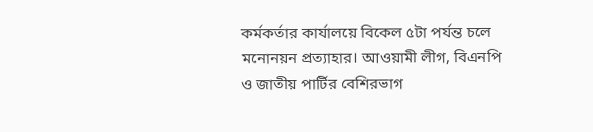কর্মকর্তার কার্যালয়ে বিকেল ৫টা পর্যন্ত চলে মনোনয়ন প্রত্যাহার। আওয়ামী লীগ, বিএনপি ও জাতীয় পার্টির বেশিরভাগ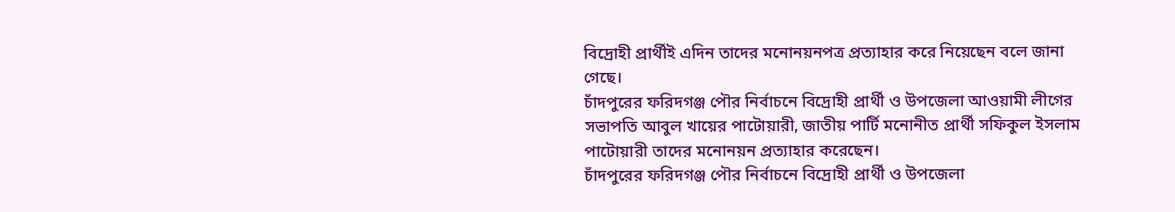বিদ্রোহী প্রার্থীই এদিন তাদের মনোনয়নপত্র প্রত্যাহার করে নিয়েছেন বলে জানা গেছে।
চাঁদপুরের ফরিদগঞ্জ পৌর নির্বাচনে বিদ্রোহী প্রার্থী ও উপজেলা আওয়ামী লীগের সভাপতি আবুল খায়ের পাটোয়ারী, জাতীয় পার্টি মনোনীত প্রার্থী সফিকুল ইসলাম পাটোয়ারী তাদের মনোনয়ন প্রত্যাহার করেছেন।
চাঁদপুরের ফরিদগঞ্জ পৌর নির্বাচনে বিদ্রোহী প্রার্থী ও উপজেলা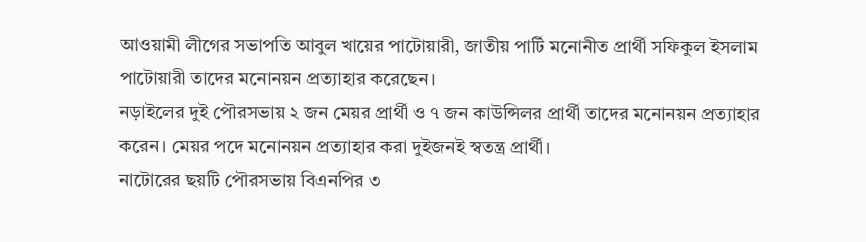আওয়ামী লীগের সভাপতি আবুল খায়ের পাটোয়ারী, জাতীয় পার্টি মনোনীত প্রার্থী সফিকুল ইসলাম পাটোয়ারী তাদের মনোনয়ন প্রত্যাহার করেছেন।
নড়াইলের দুই পৌরসভায় ২ জন মেয়র প্রার্থী ও ৭ জন কাউন্সিলর প্রার্থী তাদের মনোনয়ন প্রত্যাহার করেন। মেয়র পদে মনোনয়ন প্রত্যাহার করা দুইজনই স্বতন্ত্র প্রার্থী।
নাটোরের ছয়টি পৌরসভায় বিএনপির ৩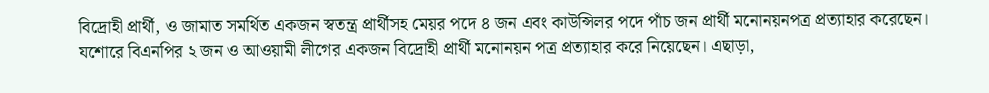বিদ্রোহী প্রার্থী, ও জামাত সমর্থিত একজন স্বতন্ত্র প্রার্থীসহ মেয়র পদে ৪ জন এবং কাউন্সিলর পদে পাঁচ জন প্রার্থী মনোনয়নপত্র প্রত্যাহার করেছেন।
যশোরে বিএনপির ২ জন ও আওয়ামী লীগের একজন বিদ্রোহী প্রার্থী মনোনয়ন পত্র প্রত্যাহার করে নিয়েছেন। এছাড়া,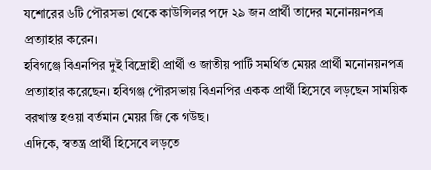যশোরের ৬টি পৌরসভা থেকে কাউন্সিলর পদে ২৯ জন প্রার্থী তাদের মনোনয়নপত্র প্রত্যাহার করেন।
হবিগঞ্জে বিএনপির দুই বিদ্রোহী প্রার্থী ও জাতীয় পার্টি সমর্থিত মেয়র প্রার্থী মনোনয়নপত্র প্রত্যাহার করেছেন। হবিগঞ্জ পৌরসভায় বিএনপির একক প্রার্থী হিসেবে লড়ছেন সাময়িক বরখাস্ত হওয়া বর্তমান মেয়র জি কে গউছ।
এদিকে, স্বতন্ত্র প্রার্থী হিসেবে লড়তে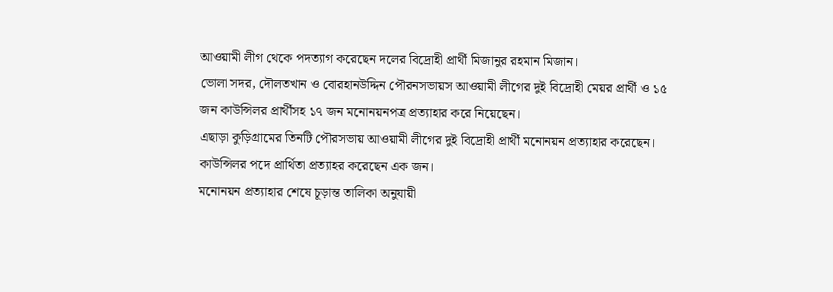আওয়ামী লীগ থেকে পদত্যাগ করেছেন দলের বিদ্রোহী প্রার্থী মিজানুর রহমান মিজান।
ভোলা সদর, দৌলতখান ও বোরহানউদ্দিন পৌরনসভায়স আওয়ামী লীগের দুই বিদ্রোহী মেয়র প্রার্থী ও ১৫ জন কাউন্সিলর প্রার্থীসহ ১৭ জন মনোনয়নপত্র প্রত্যাহার করে নিয়েছেন।
এছাড়া কুড়িগ্রামের তিনটি পৌরসভায় আওয়ামী লীগের দুই বিদ্রোহী প্রার্থী মনোনয়ন প্রত্যাহার করেছেন। কাউন্সিলর পদে প্রার্থিতা প্রত্যাহর করেছেন এক জন।
মনোনয়ন প্রত্যাহার শেষে চূড়ান্ত তালিকা অনুযায়ী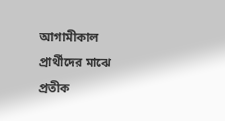আগামীকাল প্রার্থীদের মাঝে প্রতীক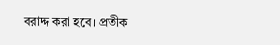বরাদ্দ করা হবে। প্রতীক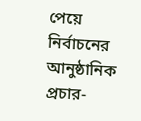পেয়ে নির্বাচনের আনুষ্ঠানিক প্রচার-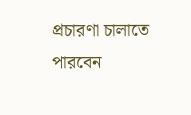প্রচারণা চালাতে পারবেন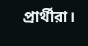প্রার্থীরা।